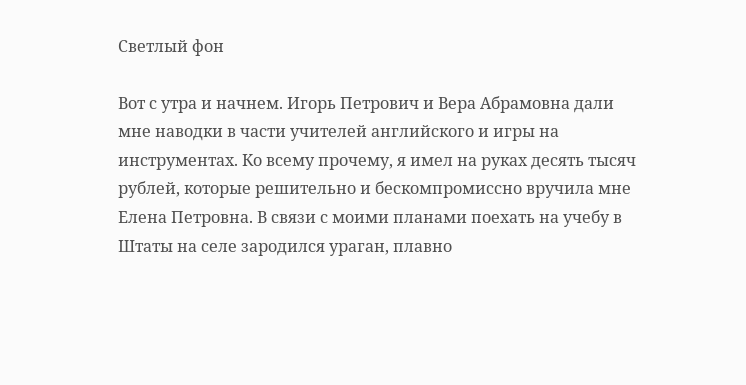Светлый фон

Вот с утра и начнем. Игорь Петрович и Вера Абрамовна дали мне наводки в части учителей английского и игры на инструментах. Ко всему прочему, я имел на руках десять тысяч рублей, которые решительно и бескомпромиссно вручила мне Елена Петровна. В связи с моими планами поехать на учебу в Штаты на селе зародился ураган, плавно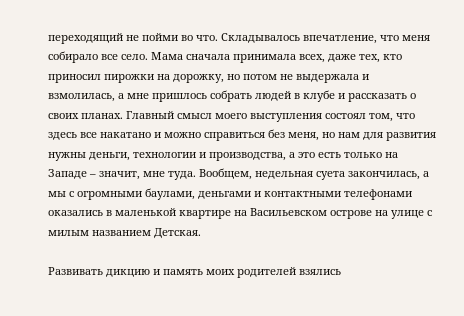переходящий не пойми во что. Складывалось впечатление, что меня собирало все село. Мама сначала принимала всех, даже тех, кто приносил пирожки на дорожку, но потом не выдержала и взмолилась, а мне пришлось собрать людей в клубе и рассказать о своих планах. Главный смысл моего выступления состоял том, что здесь все накатано и можно справиться без меня, но нам для развития нужны деньги, технологии и производства, а это есть только на Западе – значит, мне туда. Вообщем, недельная суета закончилась, а мы с огромными баулами, деньгами и контактными телефонами оказались в маленькой квартире на Васильевском острове на улице с милым названием Детская.

Развивать дикцию и память моих родителей взялись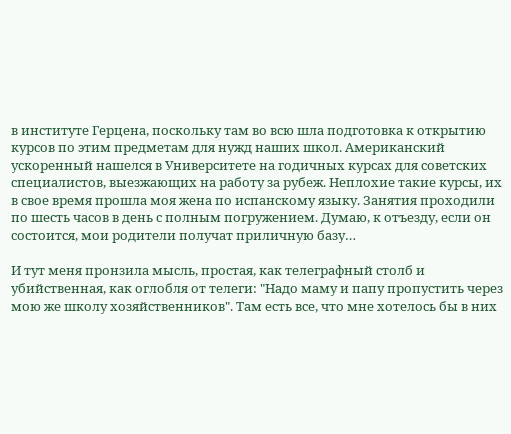в институте Герцена, поскольку там во всю шла подготовка к открытию курсов по этим предметам для нужд наших школ. Американский ускоренный нашелся в Университете на годичных курсах для советских специалистов, выезжающих на работу за рубеж. Неплохие такие курсы, их в свое время прошла моя жена по испанскому языку. Занятия проходили по шесть часов в день с полным погружением. Думаю, к отъезду, если он состоится, мои родители получат приличную базу…

И тут меня пронзила мысль, простая, как телеграфный столб и убийственная, как оглобля от телеги: "Надо маму и папу пропустить через мою же школу хозяйственников". Там есть все, что мне хотелось бы в них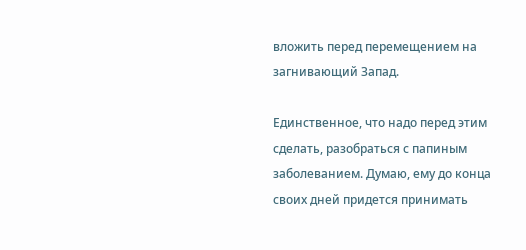вложить перед перемещением на загнивающий Запад.

Единственное, что надо перед этим сделать, разобраться с папиным заболеванием. Думаю, ему до конца своих дней придется принимать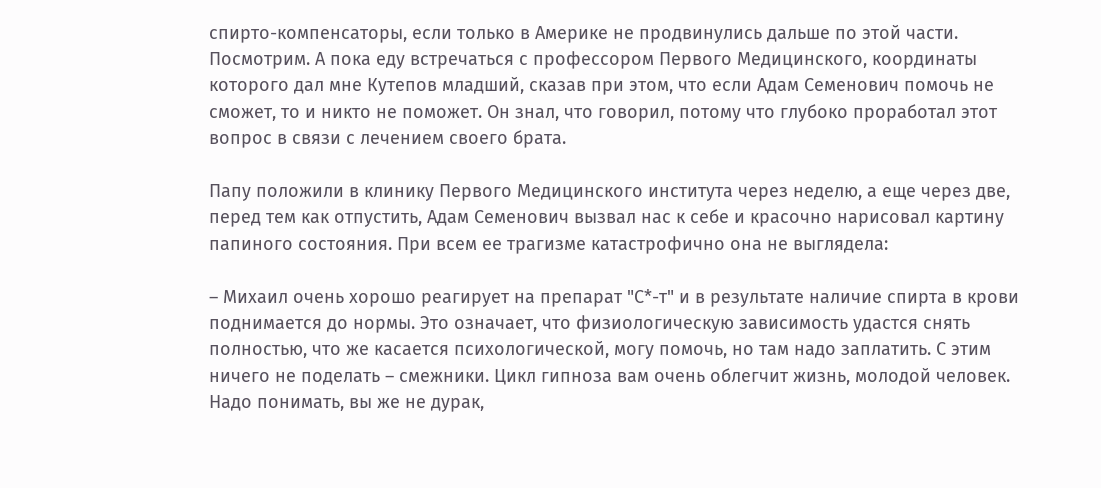спирто-компенсаторы, если только в Америке не продвинулись дальше по этой части. Посмотрим. А пока еду встречаться с профессором Первого Медицинского, координаты которого дал мне Кутепов младший, сказав при этом, что если Адам Семенович помочь не сможет, то и никто не поможет. Он знал, что говорил, потому что глубоко проработал этот вопрос в связи с лечением своего брата.

Папу положили в клинику Первого Медицинского института через неделю, а еще через две, перед тем как отпустить, Адам Семенович вызвал нас к себе и красочно нарисовал картину папиного состояния. При всем ее трагизме катастрофично она не выглядела:

– Михаил очень хорошо реагирует на препарат "С*-т" и в результате наличие спирта в крови поднимается до нормы. Это означает, что физиологическую зависимость удастся снять полностью, что же касается психологической, могу помочь, но там надо заплатить. С этим ничего не поделать – смежники. Цикл гипноза вам очень облегчит жизнь, молодой человек. Надо понимать, вы же не дурак,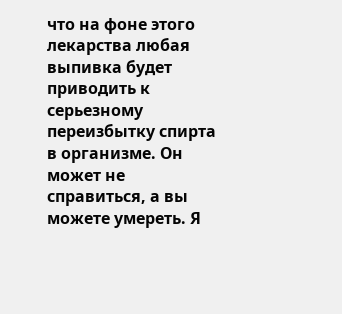что на фоне этого лекарства любая выпивка будет приводить к серьезному переизбытку спирта в организме. Он может не справиться, а вы можете умереть. Я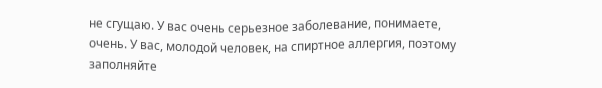не сгущаю. У вас очень серьезное заболевание, понимаете, очень. У вас, молодой человек, на спиртное аллергия, поэтому заполняйте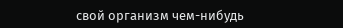свой организм чем-нибудь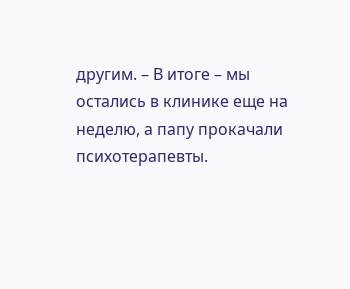другим. – В итоге – мы остались в клинике еще на неделю, а папу прокачали психотерапевты.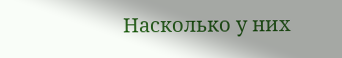Насколько у них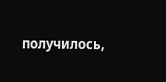получилось,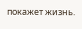покажет жизнь.